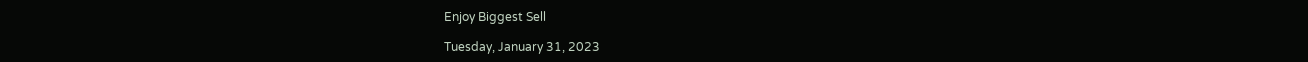Enjoy Biggest Sell

Tuesday, January 31, 2023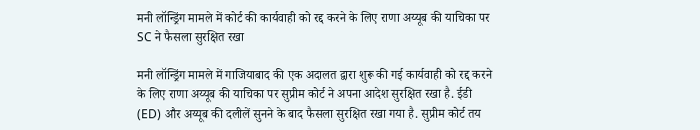मनी लॉन्ड्रिंग मामले में कोर्ट की कार्यवाही को रद्द करने के लिए राणा अय्यूब की याचिका पर SC ने फैसला सुरक्षित रखा

मनी लॉन्ड्रिंग मामले में गाजियाबाद की एक अदालत द्वारा शुरू की गई कार्यवाही को रद्द करने के लिए राणा अय्यूब की याचिका पर सुप्रीम कोर्ट ने अपना आदेश सुरक्षित रखा है. ईडी (ED) और अय्यूब की दलीलें सुनने के बाद फैसला सुरक्षित रखा गया है. सुप्रीम कोर्ट तय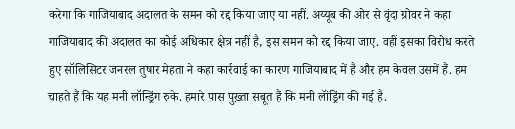करेगा कि गाजियाबाद अदालत के समन को रद्द किया जाए या नहीं. अय्यूब की ओर से वृंदा ग्रोवर ने कहा गाजियाबाद की अदालत का कोई अधिकार क्षेत्र नहीं है, इस समन को रद्द किया जाए. वहीं इसका विरोध करते हुए सॉलिसिटर जनरल तुषार मेहता ने कहा कार्रवाई का कारण गाजियाबाद में है और हम केवल उसमें हैं. हम चाहते हैं कि यह मनी लॉन्ड्रिंग रुके. हमारे पास पुख़्ता सबूत हैं कि मनी लॉंड्रिंग की गई है.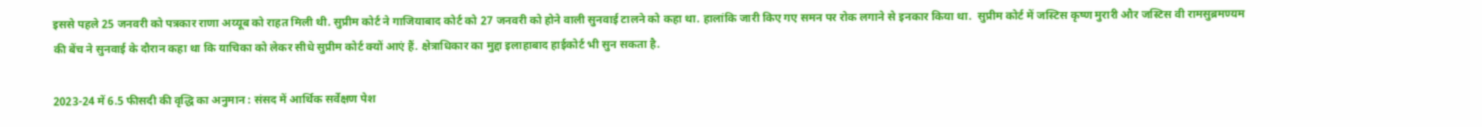इससे पहले 25 जनवरी को पत्रकार राणा अय्यूब को राहत मिली थी. सुप्रीम कोर्ट ने गाजियाबाद कोर्ट को 27 जनवरी को होने वाली सुनवाई टालने को कहा था. हालांकि जारी किए गए समन पर रोक लगाने से इनकार किया था.  सुप्रीम कोर्ट में जस्टिस कृष्ण मुरारी और जस्टिस वी रामसुब्रमण्यम की बेंच ने सुनवाई के दौरान कहा था कि याचिका को लेकर सीधे सुप्रीम कोर्ट क्यों आएं हैं. क्षेत्राधिकार का मुद्दा इलाहाबाद हाईकोर्ट भी सुन सकता है.

2023-24 में 6.5 फीसदी की वृद्धि का अनुमान : संसद में आर्थिक सर्वेक्षण पेश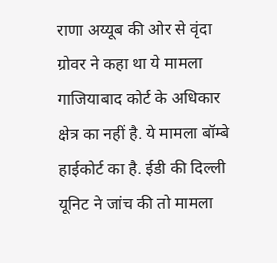राणा अय्यूब की ओर से वृंदा ग्रोवर ने कहा था ये मामला गाजियाबाद कोर्ट के अधिकार क्षेत्र का नहीं है. ये मामला बॉम्बे हाईकोर्ट का है. ईडी की दिल्ली यूनिट ने जांच की तो मामला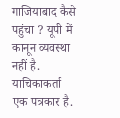गाजियाबाद कैसे पहुंचा ? यूपी में कानून व्यवस्था नहीं है. याचिकाकर्ता एक पत्रकार है.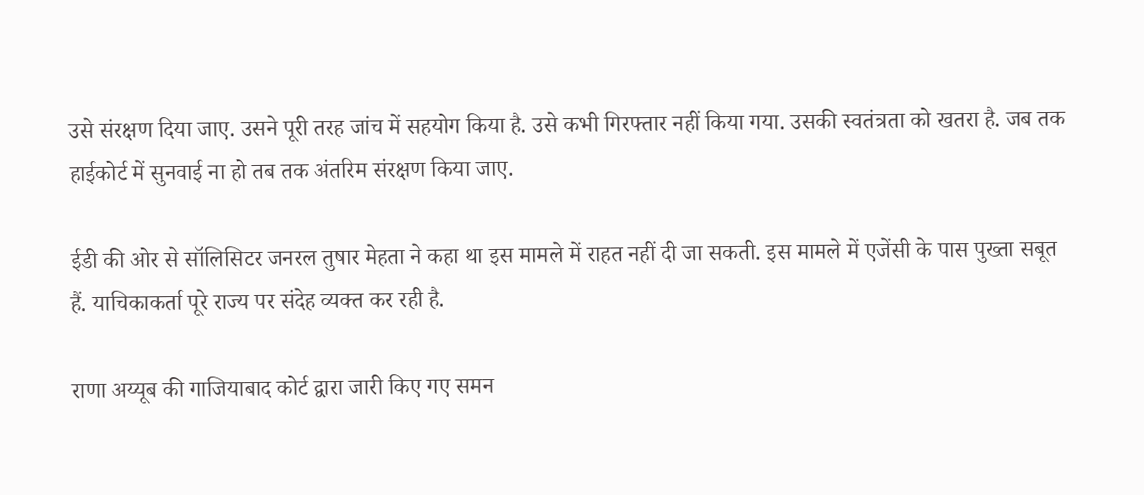उसे संरक्षण दिया जाए. उसने पूरी तरह जांच में सहयोग किया है. उसे कभी गिरफ्तार नहीं किया गया. उसकी स्वतंत्रता को खतरा है. जब तक हाईकोर्ट में सुनवाई ना हो तब तक अंतरिम संरक्षण किया जाए.

ईडी की ओर से सॉलिसिटर जनरल तुषार मेहता ने कहा था इस मामले में राहत नहीं दी जा सकती. इस मामले में एजेंसी के पास पुख्ता सबूत हैं. याचिकाकर्ता पूरे राज्य पर संदेह व्यक्त कर रही है.

राणा अय्यूब की गाजियाबाद कोर्ट द्वारा जारी किए गए समन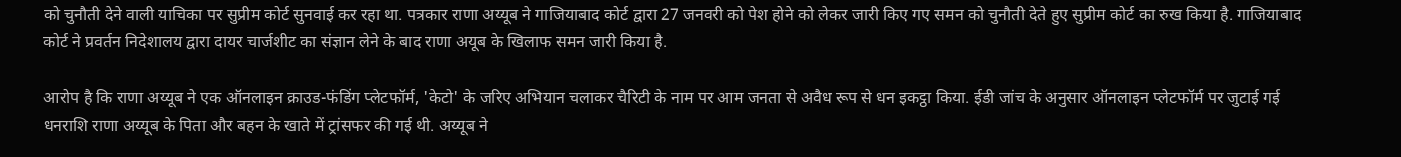को चुनौती देने वाली याचिका पर सुप्रीम कोर्ट सुनवाई कर रहा था. पत्रकार राणा अय्यूब ने गाजियाबाद कोर्ट द्वारा 27 जनवरी को पेश होने को लेकर जारी किए गए समन को चुनौती देते हुए सुप्रीम कोर्ट का रुख किया है. गाजियाबाद कोर्ट ने प्रवर्तन निदेशालय द्वारा दायर चार्जशीट का संज्ञान लेने के बाद राणा अयूब के खिलाफ समन जारी किया है.

आरोप है कि राणा अय्यूब ने एक ऑनलाइन क्राउड-फंडिंग प्लेटफॉर्म, 'केटो' के जरिए अभियान चलाकर चैरिटी के नाम पर आम जनता से अवैध रूप से धन इकट्ठा किया. ईडी जांच के अनुसार ऑनलाइन प्लेटफॉर्म पर जुटाई गई धनराशि राणा अय्यूब के पिता और बहन के खाते में ट्रांसफर की गई थी. अय्यूब ने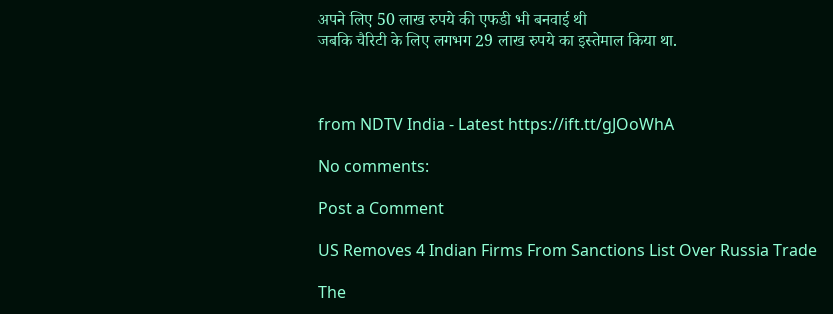अपने लिए 50 लाख रुपये की एफडी भी बनवाई थी
जबकि चैरिटी के लिए लगभग 29 लाख रुपये का इस्तेमाल किया था.



from NDTV India - Latest https://ift.tt/gJOoWhA

No comments:

Post a Comment

US Removes 4 Indian Firms From Sanctions List Over Russia Trade

The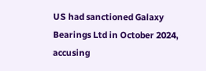US had sanctioned Galaxy Bearings Ltd in October 2024, accusing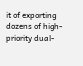it of exporting dozens of high-priority dual-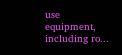use equipment, including ro...